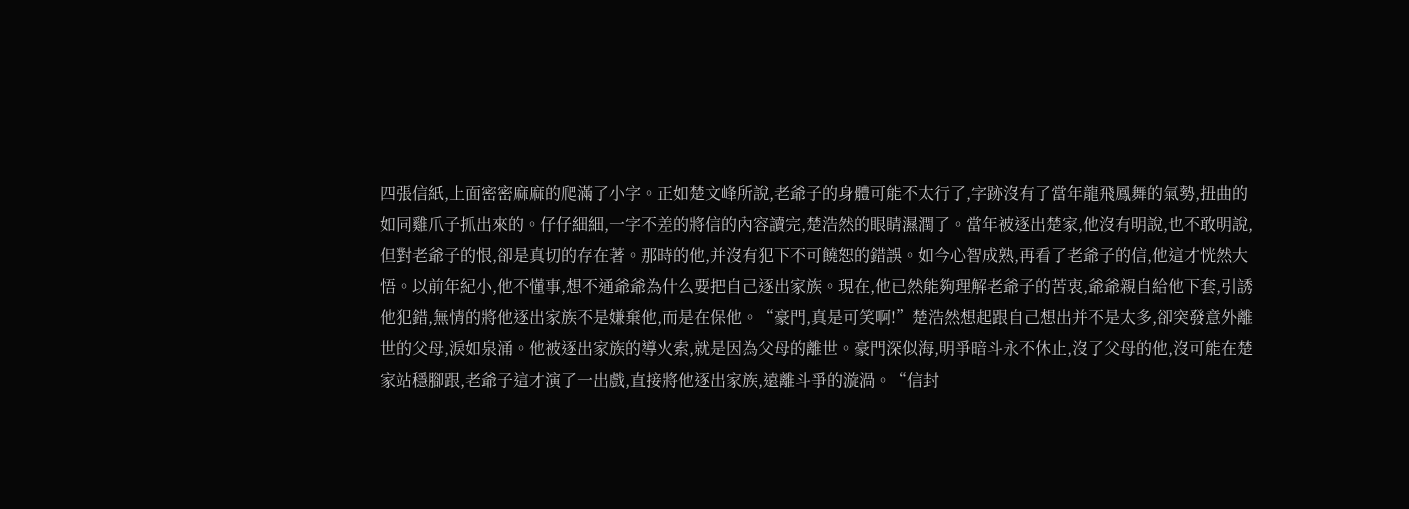四張信紙,上面密密麻麻的爬滿了小字。正如楚文峰所說,老爺子的身體可能不太行了,字跡沒有了當年龍飛鳳舞的氣勢,扭曲的如同雞爪子抓出來的。仔仔細細,一字不差的將信的內容讀完,楚浩然的眼睛濕潤了。當年被逐出楚家,他沒有明說,也不敢明說,但對老爺子的恨,卻是真切的存在著。那時的他,并沒有犯下不可饒恕的錯誤。如今心智成熟,再看了老爺子的信,他這才恍然大悟。以前年紀小,他不懂事,想不通爺爺為什么要把自己逐出家族。現在,他已然能夠理解老爺子的苦衷,爺爺親自給他下套,引誘他犯錯,無情的將他逐出家族不是嫌棄他,而是在保他。“豪門,真是可笑啊!”楚浩然想起跟自己想出并不是太多,卻突發意外離世的父母,淚如泉涌。他被逐出家族的導火索,就是因為父母的離世。豪門深似海,明爭暗斗永不休止,沒了父母的他,沒可能在楚家站穩腳跟,老爺子這才演了一出戲,直接將他逐出家族,遠離斗爭的漩渦。“信封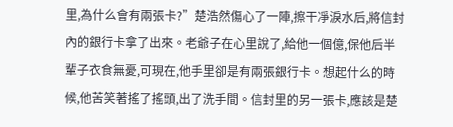里,為什么會有兩張卡?”楚浩然傷心了一陣,擦干凈淚水后,將信封內的銀行卡拿了出來。老爺子在心里說了,給他一個億,保他后半輩子衣食無憂,可現在,他手里卻是有兩張銀行卡。想起什么的時候,他苦笑著搖了搖頭,出了洗手間。信封里的另一張卡,應該是楚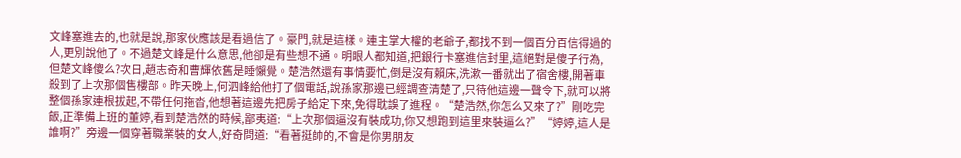文峰塞進去的,也就是說,那家伙應該是看過信了。豪門,就是這樣。連主掌大權的老爺子,都找不到一個百分百信得過的人,更別說他了。不過楚文峰是什么意思,他卻是有些想不通。明眼人都知道,把銀行卡塞進信封里,這絕對是傻子行為,但楚文峰傻么?次日,趙志奇和曹輝依舊是睡懶覺。楚浩然還有事情要忙,倒是沒有賴床,洗漱一番就出了宿舍樓,開著車殺到了上次那個售樓部。昨天晚上,何泗峰給他打了個電話,說孫家那邊已經調查清楚了,只待他這邊一聲令下,就可以將整個孫家連根拔起,不帶任何拖沓,他想著這邊先把房子給定下來,免得耽誤了進程。“楚浩然,你怎么又來了?”剛吃完飯,正準備上班的董婷,看到楚浩然的時候,鄙夷道:“上次那個逼沒有裝成功,你又想跑到這里來裝逼么?”“婷婷,這人是誰啊?”旁邊一個穿著職業裝的女人,好奇問道:“看著挺帥的,不會是你男朋友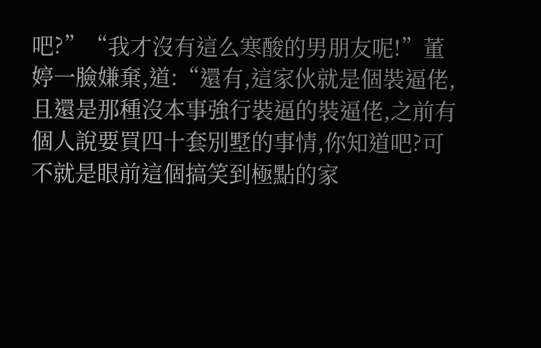吧?”“我才沒有這么寒酸的男朋友呢!”董婷一臉嫌棄,道:“還有,這家伙就是個裝逼佬,且還是那種沒本事強行裝逼的裝逼佬,之前有個人說要買四十套別墅的事情,你知道吧?可不就是眼前這個搞笑到極點的家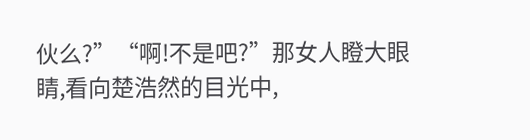伙么?”“啊!不是吧?”那女人瞪大眼睛,看向楚浩然的目光中,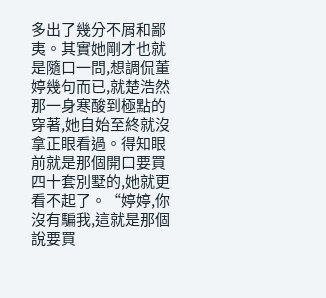多出了幾分不屑和鄙夷。其實她剛才也就是隨口一問,想調侃董婷幾句而已,就楚浩然那一身寒酸到極點的穿著,她自始至終就沒拿正眼看過。得知眼前就是那個開口要買四十套別墅的,她就更看不起了。“婷婷,你沒有騙我,這就是那個說要買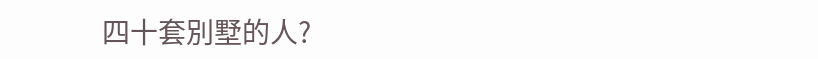四十套別墅的人?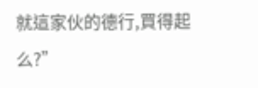就這家伙的德行,買得起么?”